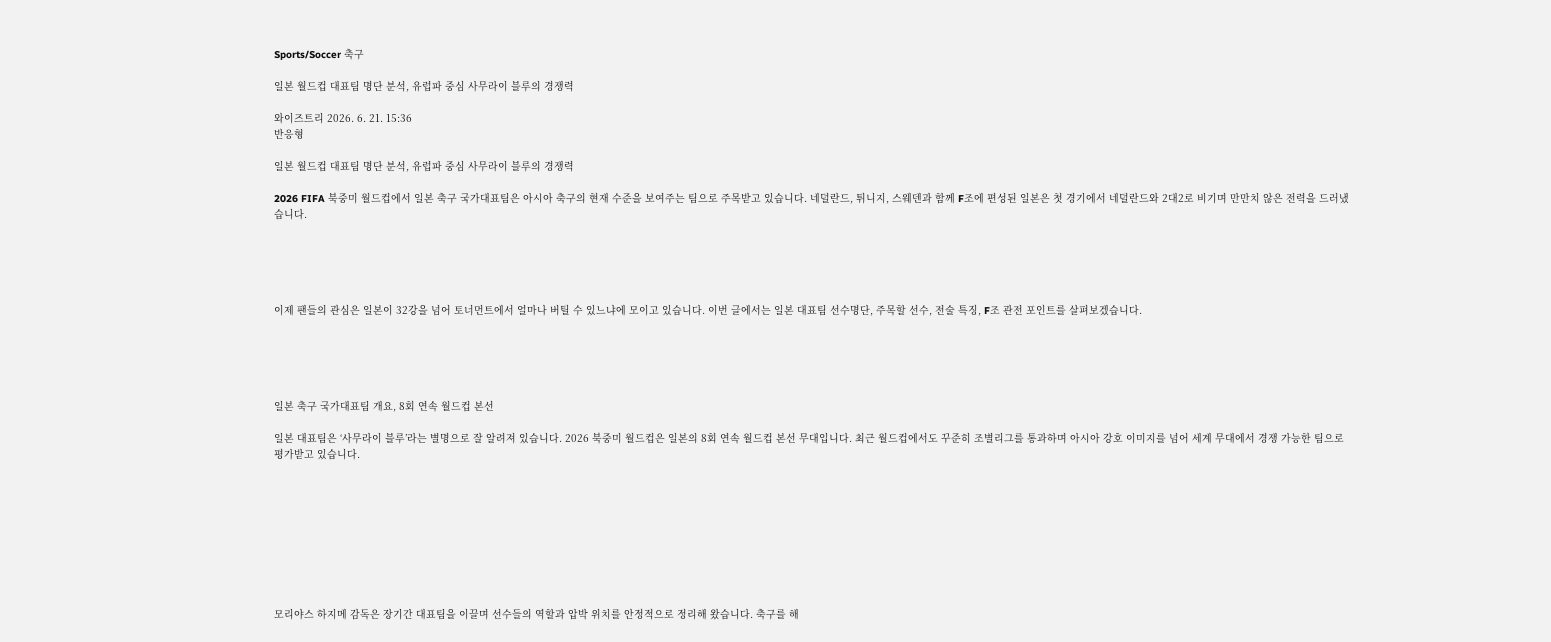Sports/Soccer 축구

일본 월드컵 대표팀 명단 분석, 유럽파 중심 사무라이 블루의 경쟁력

와이즈트리 2026. 6. 21. 15:36
반응형

일본 월드컵 대표팀 명단 분석, 유럽파 중심 사무라이 블루의 경쟁력

2026 FIFA 북중미 월드컵에서 일본 축구 국가대표팀은 아시아 축구의 현재 수준을 보여주는 팀으로 주목받고 있습니다. 네덜란드, 튀니지, 스웨덴과 함께 F조에 편성된 일본은 첫 경기에서 네덜란드와 2대2로 비기며 만만치 않은 전력을 드러냈습니다.





이제 팬들의 관심은 일본이 32강을 넘어 토너먼트에서 얼마나 버틸 수 있느냐에 모이고 있습니다. 이번 글에서는 일본 대표팀 선수명단, 주목할 선수, 전술 특징, F조 관전 포인트를 살펴보겠습니다.





일본 축구 국가대표팀 개요, 8회 연속 월드컵 본선

일본 대표팀은 ‘사무라이 블루’라는 별명으로 잘 알려져 있습니다. 2026 북중미 월드컵은 일본의 8회 연속 월드컵 본선 무대입니다. 최근 월드컵에서도 꾸준히 조별리그를 통과하며 아시아 강호 이미지를 넘어 세계 무대에서 경쟁 가능한 팀으로 평가받고 있습니다.









모리야스 하지메 감독은 장기간 대표팀을 이끌며 선수들의 역할과 압박 위치를 안정적으로 정리해 왔습니다. 축구를 해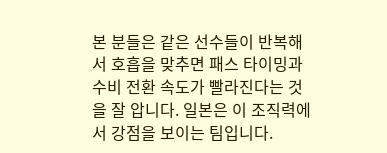본 분들은 같은 선수들이 반복해서 호흡을 맞추면 패스 타이밍과 수비 전환 속도가 빨라진다는 것을 잘 압니다. 일본은 이 조직력에서 강점을 보이는 팀입니다.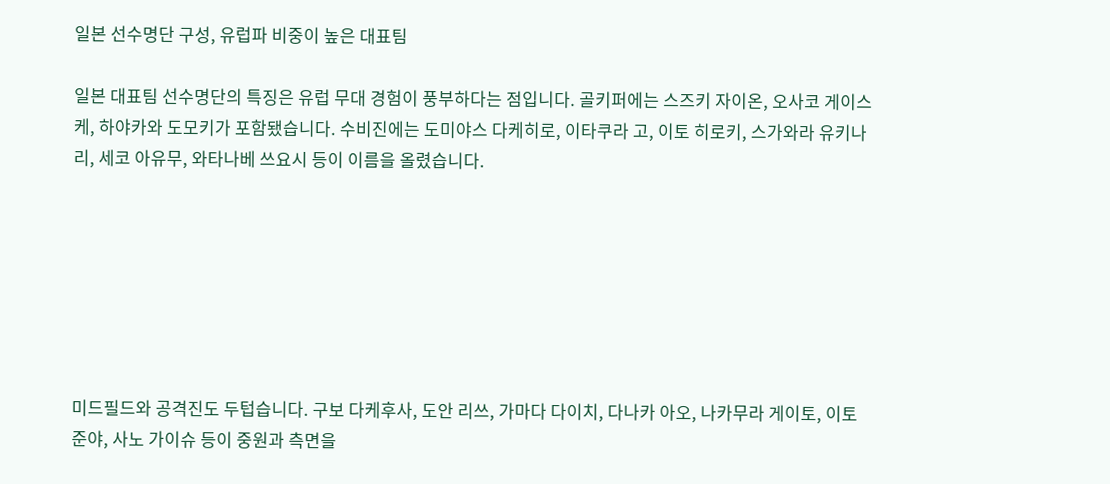일본 선수명단 구성, 유럽파 비중이 높은 대표팀

일본 대표팀 선수명단의 특징은 유럽 무대 경험이 풍부하다는 점입니다. 골키퍼에는 스즈키 자이온, 오사코 게이스케, 하야카와 도모키가 포함됐습니다. 수비진에는 도미야스 다케히로, 이타쿠라 고, 이토 히로키, 스가와라 유키나리, 세코 아유무, 와타나베 쓰요시 등이 이름을 올렸습니다.







미드필드와 공격진도 두텁습니다. 구보 다케후사, 도안 리쓰, 가마다 다이치, 다나카 아오, 나카무라 게이토, 이토 준야, 사노 가이슈 등이 중원과 측면을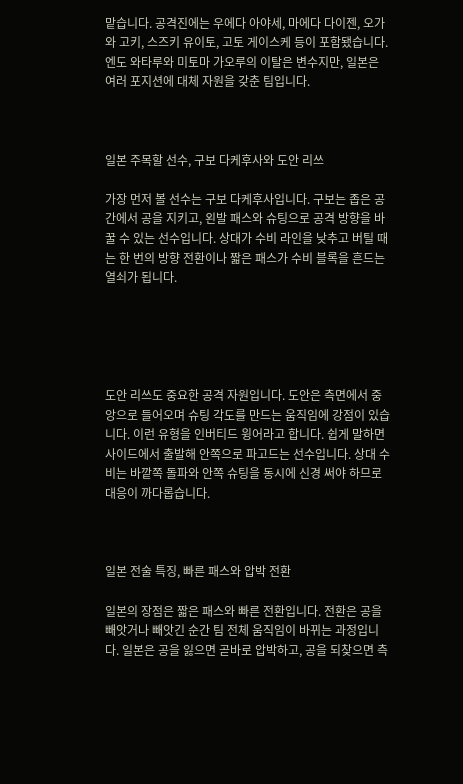맡습니다. 공격진에는 우에다 아야세, 마에다 다이젠, 오가와 고키, 스즈키 유이토, 고토 게이스케 등이 포함됐습니다. 엔도 와타루와 미토마 가오루의 이탈은 변수지만, 일본은 여러 포지션에 대체 자원을 갖춘 팀입니다.



일본 주목할 선수, 구보 다케후사와 도안 리쓰

가장 먼저 볼 선수는 구보 다케후사입니다. 구보는 좁은 공간에서 공을 지키고, 왼발 패스와 슈팅으로 공격 방향을 바꿀 수 있는 선수입니다. 상대가 수비 라인을 낮추고 버틸 때는 한 번의 방향 전환이나 짧은 패스가 수비 블록을 흔드는 열쇠가 됩니다.





도안 리쓰도 중요한 공격 자원입니다. 도안은 측면에서 중앙으로 들어오며 슈팅 각도를 만드는 움직임에 강점이 있습니다. 이런 유형을 인버티드 윙어라고 합니다. 쉽게 말하면 사이드에서 출발해 안쪽으로 파고드는 선수입니다. 상대 수비는 바깥쪽 돌파와 안쪽 슈팅을 동시에 신경 써야 하므로 대응이 까다롭습니다.



일본 전술 특징, 빠른 패스와 압박 전환

일본의 장점은 짧은 패스와 빠른 전환입니다. 전환은 공을 빼앗거나 빼앗긴 순간 팀 전체 움직임이 바뀌는 과정입니다. 일본은 공을 잃으면 곧바로 압박하고, 공을 되찾으면 측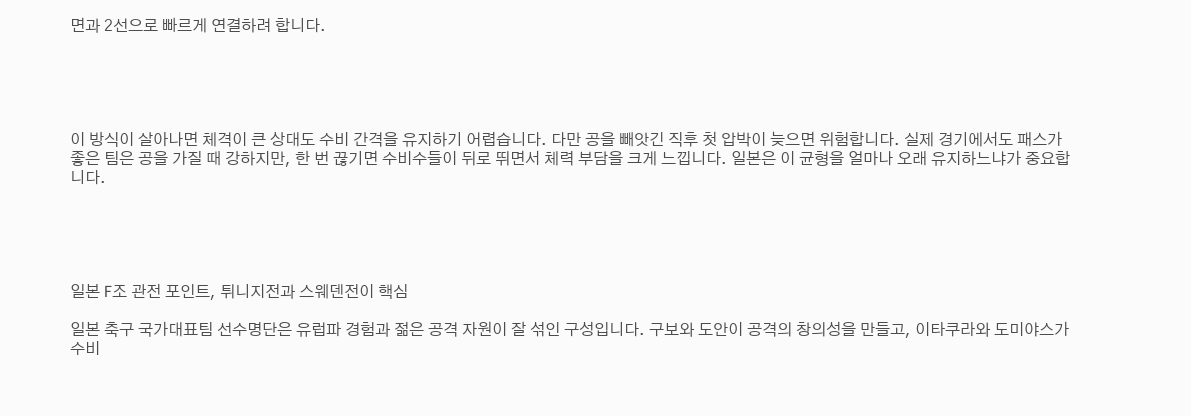면과 2선으로 빠르게 연결하려 합니다.





이 방식이 살아나면 체격이 큰 상대도 수비 간격을 유지하기 어렵습니다. 다만 공을 빼앗긴 직후 첫 압박이 늦으면 위험합니다. 실제 경기에서도 패스가 좋은 팀은 공을 가질 때 강하지만, 한 번 끊기면 수비수들이 뒤로 뛰면서 체력 부담을 크게 느낍니다. 일본은 이 균형을 얼마나 오래 유지하느냐가 중요합니다.





일본 F조 관전 포인트, 튀니지전과 스웨덴전이 핵심

일본 축구 국가대표팀 선수명단은 유럽파 경험과 젊은 공격 자원이 잘 섞인 구성입니다. 구보와 도안이 공격의 창의성을 만들고, 이타쿠라와 도미야스가 수비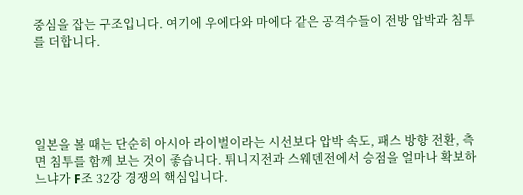중심을 잡는 구조입니다. 여기에 우에다와 마에다 같은 공격수들이 전방 압박과 침투를 더합니다.





일본을 볼 때는 단순히 아시아 라이벌이라는 시선보다 압박 속도, 패스 방향 전환, 측면 침투를 함께 보는 것이 좋습니다. 튀니지전과 스웨덴전에서 승점을 얼마나 확보하느냐가 F조 32강 경쟁의 핵심입니다.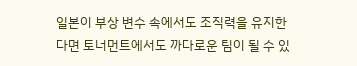일본이 부상 변수 속에서도 조직력을 유지한다면 토너먼트에서도 까다로운 팀이 될 수 있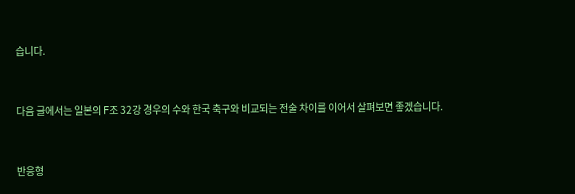습니다.



다음 글에서는 일본의 F조 32강 경우의 수와 한국 축구와 비교되는 전술 차이를 이어서 살펴보면 좋겠습니다.



반응형